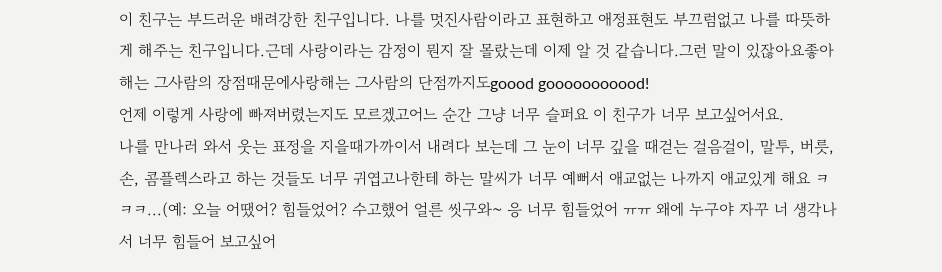이 친구는 부드러운 배려강한 친구입니다. 나를 멋진사람이라고 표현하고 애정표현도 부끄럼없고 나를 따뜻하게 해주는 친구입니다.근데 사랑이라는 감정이 뭔지 잘 몰랐는데 이제 알 것 같습니다.그런 말이 있잖아요좋아해는 그사람의 장점때문에사랑해는 그사람의 단점까지도goood gooooooooood!
언제 이렇게 사랑에 빠져버렸는지도 모르겠고어느 순간 그냥 너무 슬퍼요 이 친구가 너무 보고싶어서요.
나를 만나러 와서 웃는 표정을 지을때가까이서 내려다 보는데 그 눈이 너무 깊을 때걷는 걸음걸이, 말투, 버릇, 손, 콤플렉스라고 하는 것들도 너무 귀엽고나한테 하는 말씨가 너무 예뻐서 애교없는 나까지 애교있게 해요 ㅋㅋㅋ...(예: 오늘 어땠어? 힘들었어? 수고했어 얼른 씻구와~ 응 너무 힘들었어 ㅠㅠ 왜에 누구야 자꾸 너 생각나서 너무 힘들어 보고싶어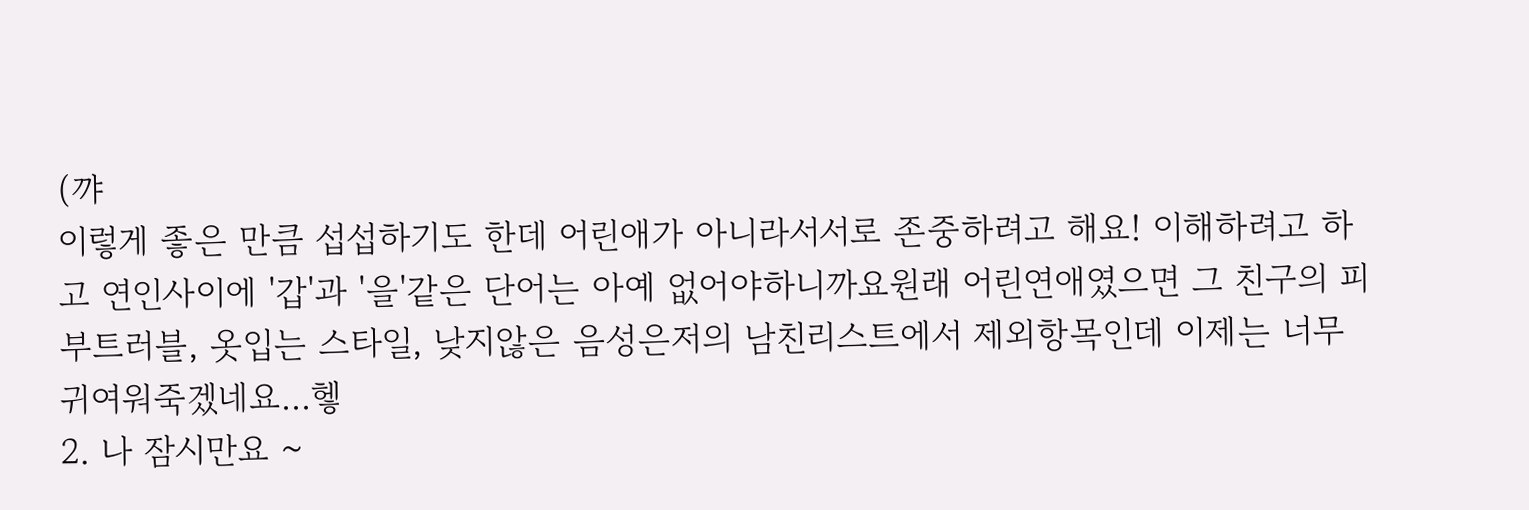(꺄
이렇게 좋은 만큼 섭섭하기도 한데 어린애가 아니라서서로 존중하려고 해요! 이해하려고 하고 연인사이에 '갑'과 '을'같은 단어는 아예 없어야하니까요원래 어린연애였으면 그 친구의 피부트러블, 옷입는 스타일, 낮지않은 음성은저의 남친리스트에서 제외항목인데 이제는 너무 귀여워죽겠네요...헿
2. 나 잠시만요 ~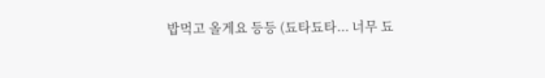밥먹고 올게요 등등 (됴타됴타... 너무 됴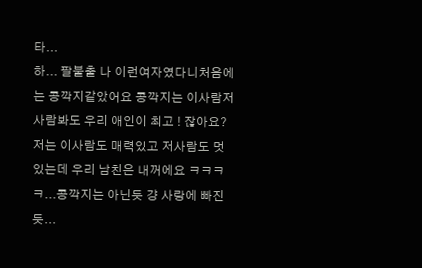타...
하... 팔불출 나 이런여자였다니처음에는 콩깍지같았어요 콩깍지는 이사람저사람봐도 우리 애인이 최고 ! 잖아요?저는 이사람도 매력있고 저사람도 멋있는데 우리 남친은 내꺼에요 ㅋㅋㅋㅋ...콩깍지는 아닌듯 걍 사랑에 빠진듯...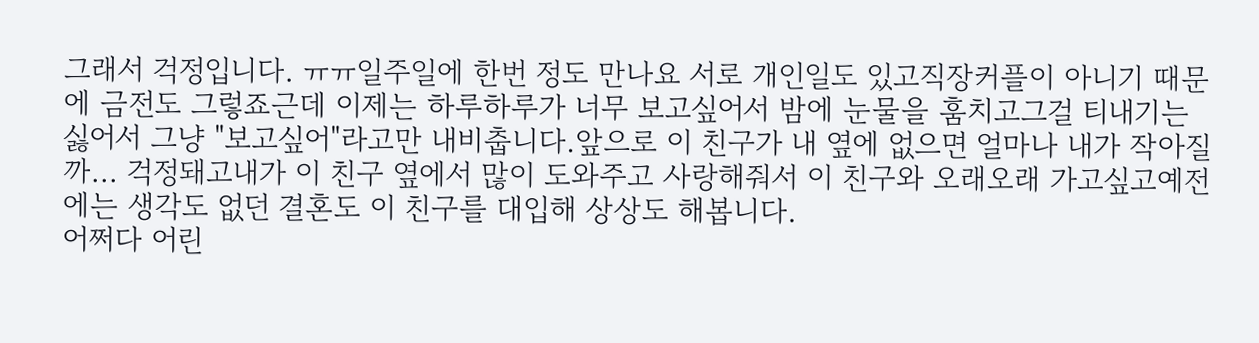그래서 걱정입니다. ㅠㅠ일주일에 한번 정도 만나요 서로 개인일도 있고직장커플이 아니기 때문에 금전도 그렇죠근데 이제는 하루하루가 너무 보고싶어서 밤에 눈물을 훔치고그걸 티내기는 싫어서 그냥 "보고싶어"라고만 내비춥니다.앞으로 이 친구가 내 옆에 없으면 얼마나 내가 작아질까... 걱정돼고내가 이 친구 옆에서 많이 도와주고 사랑해줘서 이 친구와 오래오래 가고싶고예전에는 생각도 없던 결혼도 이 친구를 대입해 상상도 해봅니다.
어쩌다 어린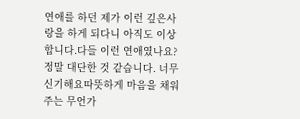연애를 하던 제가 이런 깊은사랑을 하게 되다니 아직도 이상합니다.다들 이런 연애였나요? 정말 대단한 것 같습니다. 너무 신기해요따뜻하게 마음을 채워주는 무언가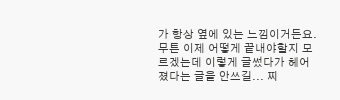가 항상 옆에 있는 느낌이거든요.
무튼 이제 어떻게 끝내야할지 모르겠는데 이렇게 글썼다가 헤어졌다는 글을 안쓰길... 찌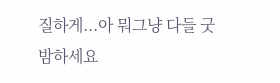질하게...아 뭐그냥 다들 굿밤하세요